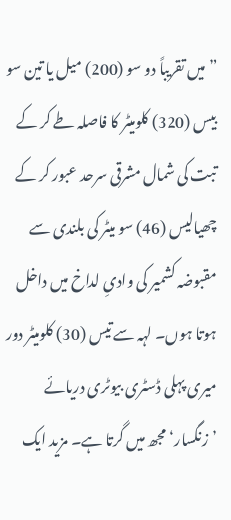”میں تقریباً دو سو (200) میل یا تین سو بیس (320) کلومیٹر کا فاصلہ طے کر کے تبت کی شمال مشرقی سرحد عبور کر کے چھیالیس (46) سو میٹر کی بلندی سے مقبوضہ کشمیر کی وادیِ لداخ میں داخل ہوتا ہوں۔ لہہ سے تیس (30) کلومیٹر دور میری پہلی ڈسٹری بیوٹری دریائے ’زنگسار‘ مجھ میں گرتا ہے۔ مزید ایک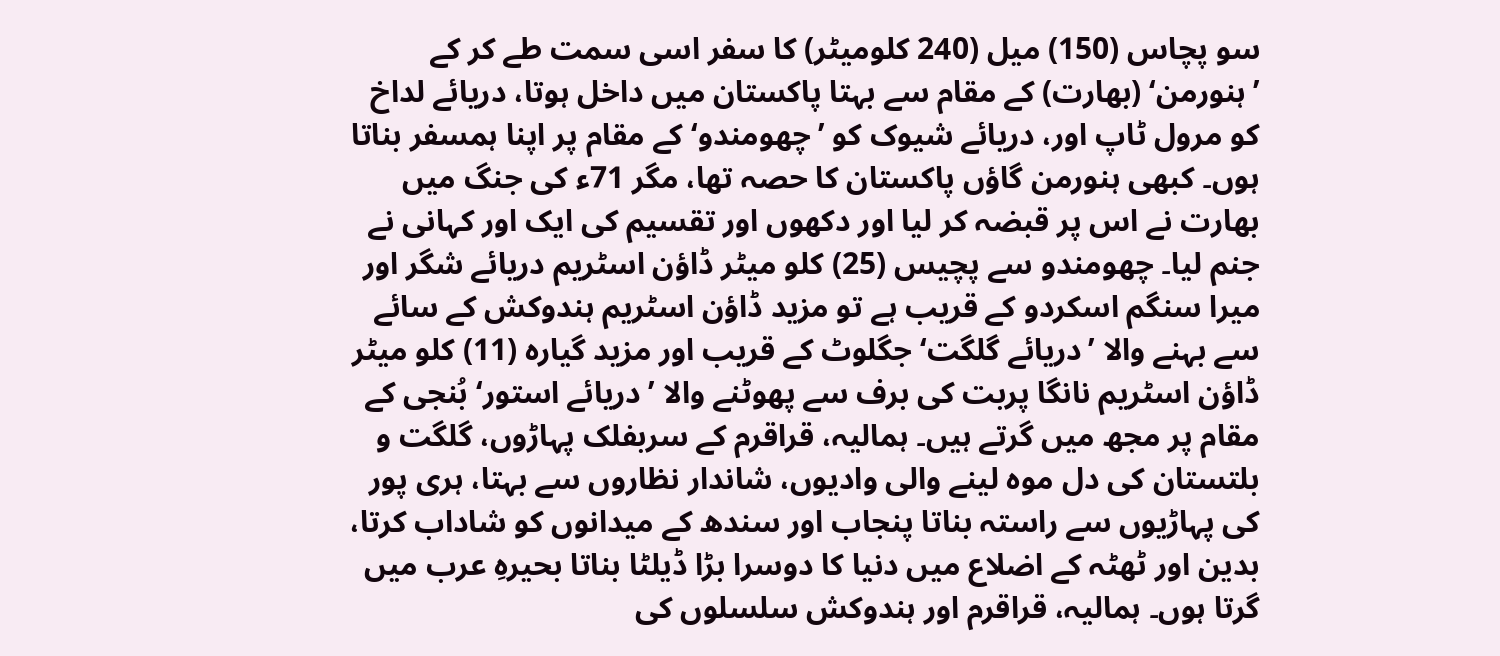سو پچاس (150) میل (240 کلومیٹر) کا سفر اسی سمت طے کر کے ’ہنورمن‘ (بھارت) کے مقام سے بہتا پاکستان میں داخل ہوتا، دریائے لداخ کو مرول ٹاپ اور، دریائے شیوک کو ’چھومندو‘ کے مقام پر اپنا ہمسفر بناتا ہوں۔ کبھی ہنورمن گاؤں پاکستان کا حصہ تھا، مگر 71ء کی جنگ میں بھارت نے اس پر قبضہ کر لیا اور دکھوں اور تقسیم کی ایک اور کہانی نے جنم لیا۔ چھومندو سے پچیس (25) کلو میٹر ڈاؤن اسٹریم دریائے شگر اور میرا سنگم اسکردو کے قریب ہے تو مزید ڈاؤن اسٹریم ہندوکش کے سائے سے بہنے والا ’دریائے گلگت‘ جگلوٹ کے قریب اور مزید گیارہ (11) کلو میٹر ڈاؤن اسٹریم نانگا پربت کی برف سے پھوٹنے والا ’دریائے استور‘ بُنجی کے مقام پر مجھ میں گرتے ہیں۔ ہمالیہ، قراقرم کے سربفلک پہاڑوں، گلگت و بلتستان کی دل موہ لینے والی وادیوں، شاندار نظاروں سے بہتا، ہری پور کی پہاڑیوں سے راستہ بناتا پنجاب اور سندھ کے میدانوں کو شاداب کرتا، بدین اور ٹھٹہ کے اضلاع میں دنیا کا دوسرا بڑا ڈیلٹا بناتا بحیرہِ عرب میں گرتا ہوں۔ ہمالیہ، قراقرم اور ہندوکش سلسلوں کی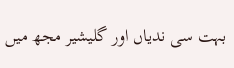بہت سی ندیاں اور گلیشیر مجھ میں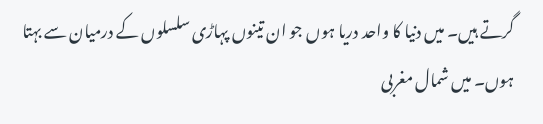گرتے ہیں۔ میں دنیا کا واحد دریا ہوں جو ان تینوں پہاڑی سلسلوں کے درمیان سے بہتا ہوں۔ میں شمال مغربی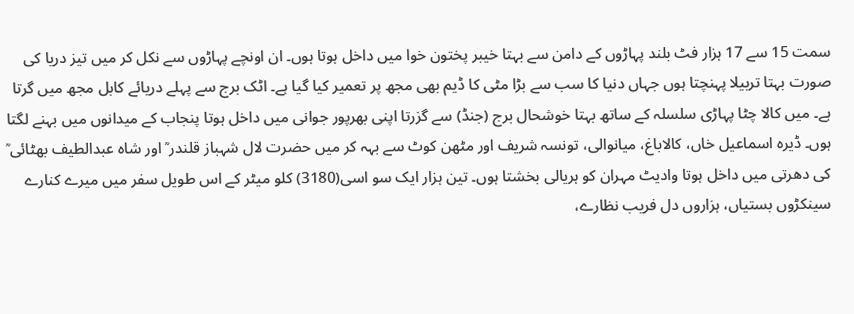سمت 15 سے 17 ہزار فٹ بلند پہاڑوں کے دامن سے بہتا خیبر پختون خوا میں داخل ہوتا ہوں۔ ان اونچے پہاڑوں سے نکل کر میں تیز دریا کی صورت بہتا تربیلا پہنچتا ہوں جہاں دنیا کا سب سے بڑا مٹی کا ڈیم بھی مجھ پر تعمیر کیا گیا ہے۔ اٹک برج سے پہلے دریائے کابل مجھ میں گرتا ہے۔ میں کالا چٹا پہاڑی سلسلہ کے ساتھ بہتا خوشحال برج (جنڈ) سے گزرتا اپنی بھرپور جوانی میں داخل ہوتا پنجاب کے میدانوں میں بہنے لگتا ہوں۔ ڈیرہ اسماعیل خاں، کالاباغ، میانوالی، تونسہ شریف اور مٹھن کوٹ سے بہہ کر میں حضرت لال شہباز قلندر ؒ اور شاہ عبدالطیف بھٹائی ؒ کی دھرتی میں داخل ہوتا وادیٹ مہران کو ہریالی بخشتا ہوں۔ تین ہزار ایک سو اسی(3180) کلو میٹر کے اس طویل سفر میں میرے کنارے سینکڑوں بستیاں، ہزاروں دل فریب نظارے،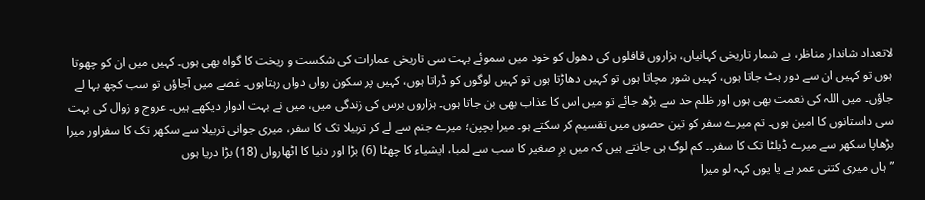لاتعداد شاندار مناظر، بے شمار تاریخی کہانیاں، ہزاروں قافلوں کی دھول کو خود میں سموئے بہت سی تاریخی عمارات کی شکست و ریخت کا گواہ بھی ہوں۔ کہیں میں ان کو چھوتا ہوں تو کہیں ان سے دور ہٹ جاتا ہوں، کہیں شور مچاتا ہوں تو کہیں دھاڑتا ہوں تو کہیں لوگوں کو ڈراتا ہوں، کہیں پر سکون رواں دواں رہتاہوں۔ غصے میں آجاؤں تو سب کچھ بہا لے جاؤں۔ میں اللہ کی نعمت بھی ہوں اور ظلم حد سے بڑھ جائے تو میں اس کا عذاب بھی بن جاتا ہوں۔ ہزاروں برس کی زندگی میں، میں نے بہت ادوار دیکھے ہیں۔ عروج و زوال کی بہت سی داستانوں کا امین ہوں۔ تم میرے سفر کو تین حصوں میں تقسیم کر سکتے ہو۔ میرا بچپن؛ میرے جنم سے لے کر تربیلا تک کا سفر، میری جوانی تربیلا سے سکھر تک کا سفراور میرا بڑھاپا سکھر سے میرے ڈیلٹا تک کا سفر۔۔ کم لوگ ہی جانتے ہیں کہ میں برِ صغیر کا سب سے لمبا، ایشیاء کا چھٹا (6) بڑا اور دنیا کا اٹھارواں (18) بڑا دریا ہوں
”ہاں میری کتنی عمر ہے یا یوں کہہ لو میرا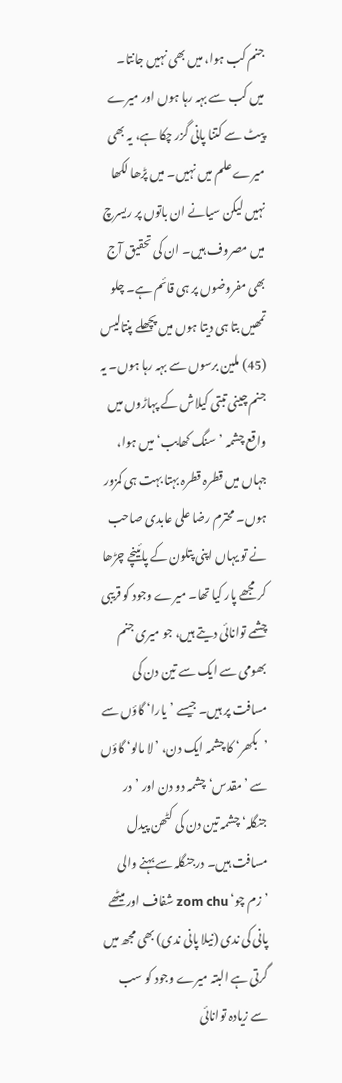جنم کب ہوا، میں بھی نہیں جانتا۔ میں کب سے بہہ رہا ہوں اور میرے پیٹ سے کتنا پانی گزر چکا ہے، یہ بھی میرے علم میں نہیں۔ میں پڑھا لکھا نہیں لیکن سیانے ان باتوں پر ریسرچ میں مصروف ہیں۔ ان کی تحقیق آج بھی مفروضوں پر ہی قائم ہے۔ چلو تمھیں بتا ہی دیتا ہوں میں پچھلے پنتالیس (45) ملین برسوں سے بہہ رہا ہوں۔ یہ جنم چینی تبتی کیلاش کے پہاڑوں میں واقع چشمہ ’سنگ کھابب‘ میں ہوا، جہاں میں قطرہ قطرہ بہتا بہت ہی کمزور ہوں۔ محترم رضا علی عابدی صاحب نے تو یہاں اپنی پتلون کے پائینچے چڑھا کر مجھے پار کیا تھا۔ میرے وجود کو قریبی چشمے توانائی دیتے ہیں، جو میری جنم بھومی سے ایک سے تین دن کی مسافت پر ہیں۔ جیسے ’یارا‘ گاؤں سے ’بکھر‘ کا چشمہ ایک دن، ’لا مالو‘ گاؤں سے ’مقدس‘ چشمہ دو دن اور ’در جنگلہ‘ چشمہ تین دن کی کٹھن پیدل مسافت ہیں۔ درجنگلہ سے بہنے والی ’زم چو‘ zom chu شفاف اور میٹھے پانی کی ندی (نیلا پانی ندی) بھی مجھ میں گرتی ہے البتہ میرے وجود کو سب سے زیادہ توانائی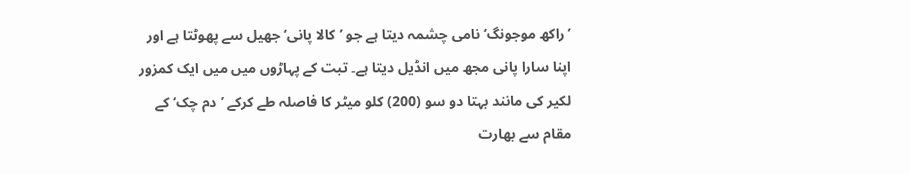’راکھ موجونگ‘ نامی چشمہ دیتا ہے جو ’کالا پانی‘ جھیل سے پھوٹتا ہے اور اپنا سارا پانی مجھ میں انڈیل دیتا ہے۔ تبت کے پہاڑوں میں میں ایک کمزور لکیر کی مانند بہتا دو سو (200) کلو میٹر کا فاصلہ طے کرکے ’دم چک‘ کے مقام سے بھارت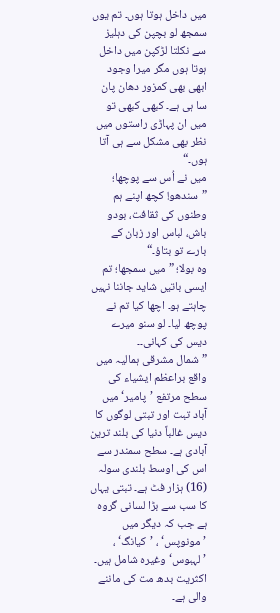میں داخل ہوتا ہوں۔ تم یوں سمجھ لو بچپن کی دہلیز سے نکلتا لڑکپن میں داخل ہوتا ہوں مگر میرا وجود ابھی بھی کمزور دھان پان سا ہی ہے۔ کبھی کبھی تو میں ان پہاڑی راستوں میں نظر بھی مشکل سے ہی آتا ہوں۔“
میں نے اُس سے پوچھا؛ ”سندھو! کچھ اپنے ہم وطنوں کی ثقافت، بودو باش، لباس اور زبان کے بارے تو بتاؤ۔“
وہ بولا؛ ”میں سمجھا؛ تم ایسی باتیں شاید جاننا نہیں چاہتے ہو۔ اچھا کیا تم نے پوچھ لیا۔ لو سنو میرے دیس کی کہانی۔۔
”شمال مشرقی ہمالیہ میں واقع براعظم ایشیاء کی سطح مرتفع ’پامیر‘ میں آباد تبت اور تبتی لوگوں کا دیس غالباً دنیا کی بلند ترین آبادی ہے۔ سطح سمندر سے اس کی اوسط بلندی سولہ (16) ہزار فٹ ہے۔ تبتی یہاں کا سب سے بڑا لسانی گروہ ہے جب کہ دیگر میں ’مونوپس‘ ، ’کیانگ‘ ، ’لہبوس‘ وغیرہ شامل ہیں۔ اکثریت بدھ مت کی ماننے والی ہے۔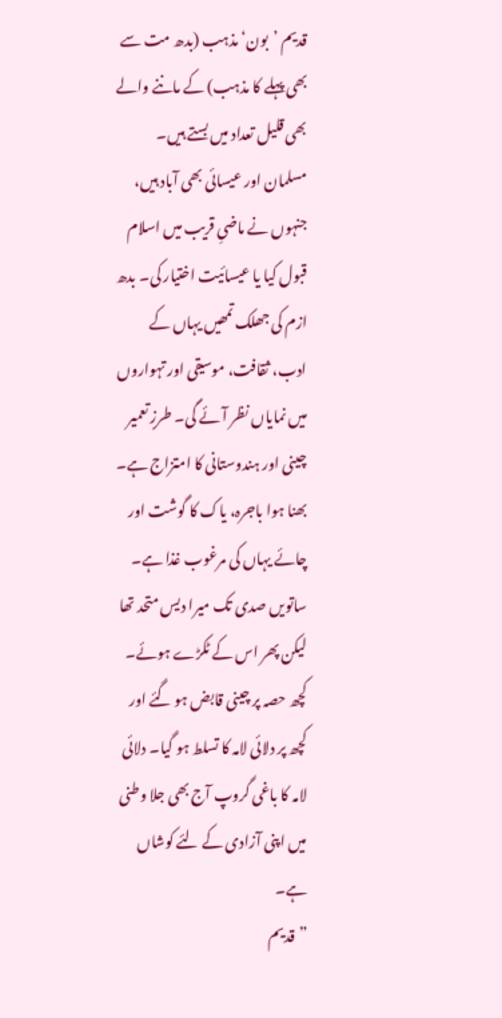قدیم ’بون‘ مذہب (بدھ مت سے بھی پہلے کا مذہب) کے ماننے والے بھی قلیل تعداد میں بستے ہیں۔ مسلمان اور عیسائی بھی آباد ہیں، جنہوں نے ماضیِ قریب میں اسلام قبول کیا یا عیسائیت اختیار کی۔ بدھ ازم کی جھلک تمھیں یہاں کے ادب، ثقافت، موسیقی اور تہواروں میں نمایاں نظر آئے گی۔ طرزِ تعمیر چینی اور ہندوستانی کا امتزاج ہے۔ بھنا ہوا باجرہ، یاک کا گوشت اور چائے یہاں کی مرغوب غذا ہے۔ ساتویں صدی تک میرا دیس متحد تھا لیکن پھر اس کے ٹکڑے ہوئے۔ کچھ حصہ پر چینی قابض ہو گئے اور کچھ پر دلائی لامہ کا تسلط ہو گیا۔ دلائی لامہ کا باغی گروپ آج بھی جلا وطنی میں اپنی آزادی کے لئے کوشاں ہے۔
”قدیم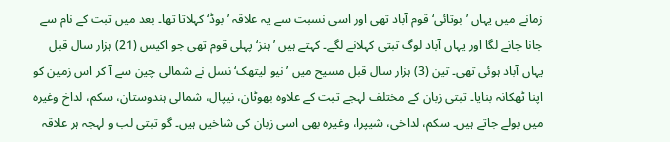زمانے میں یہاں ’بوتائی‘ قوم آباد تھی اور اسی نسبت سے یہ علاقہ ’بوڈ‘ کہلاتا تھا۔ بعد میں تبت کے نام سے جانا جانے لگا اور یہاں آباد لوگ تبتی کہلانے لگے۔ کہتے ہیں ’ہنز‘ پہلی قوم تھی جو اکیس (21) ہزار سال قبل یہاں آباد ہوئی تھی۔ تین (3) ہزار سال قبل مسیح میں ’نیو لیتھک‘ نسل نے شمالی چین سے آ کر اس زمین کو اپنا ٹھکانہ بنایا۔ تبتی زبان کے مختلف لہجے تبت کے علاوہ بھوٹان، نیپال، شمالی ہندوستان، سکم، لداخ وغیرہ میں بولے جاتے ہیں۔ سکم، لداخی، شیپرا، وغیرہ بھی اسی زبان کی شاخیں ہیں۔ گو تبتی لب و لہجہ ہر علاقہ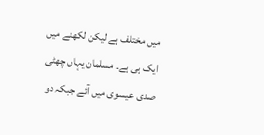میں مختلف ہے لیکن لکھنے میں ایک ہی ہے۔ مسلمان یہاں چھٹی صدی عیسوی میں آئے جبکہ دو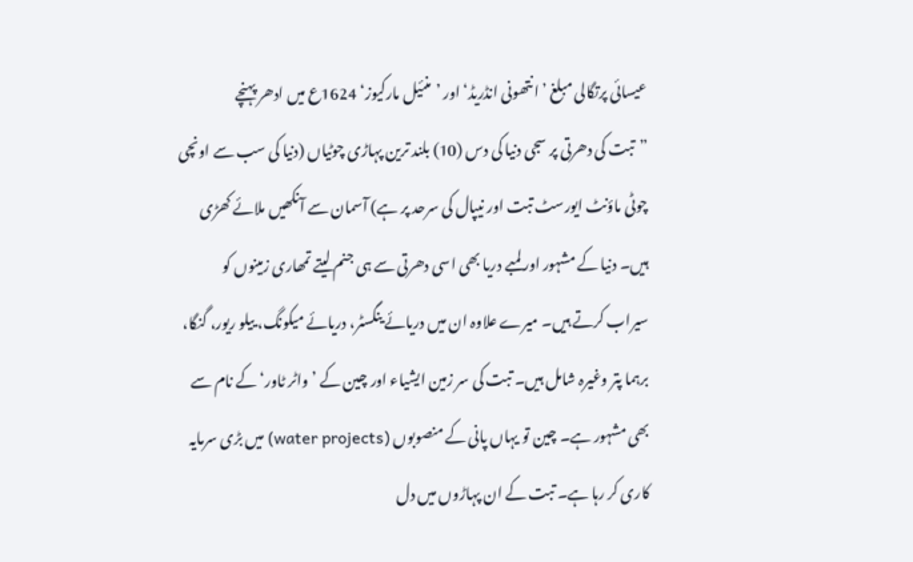عیسائی پرتگالی مبلغ ’انتھونی انڈریڈ‘ اور ’منئیل مارکیوز‘ 1624ع میں ادھر پہنچے
”تبت کی دھرتی پر سجی دنیا کی دس (10) بلند ترین پہاڑی چوٹیاں (دنیا کی سب سے اونچی چوٹی ماؤنٹ ایورسٹ تبت اور نیپال کی سرحد پر ہے) آسمان سے آنکھیں ملائے کھڑی ہیں۔ دنیا کے مشہور اور لمبے دریا بھی اسی دھرتی سے ہی جنم لیتے تمھاری زمینوں کو سیراب کرتے ہیں۔ میرے علاوہ ان میں دریائے ینگسٹر، دریائے میکونگ، ییلو ریور، گنگا، برہما پتر وغیرہ شامل ہیں۔ تبت کی سر زمین ایشیاء اور چین کے ’واٹر ٹاور‘ کے نام سے بھی مشہور ہے۔ چین تو یہاں پانی کے منصوبوں (water projects) میں بڑی سرمایہ کاری کر رہا ہے۔ تبت کے ان پہاڑوں میں دل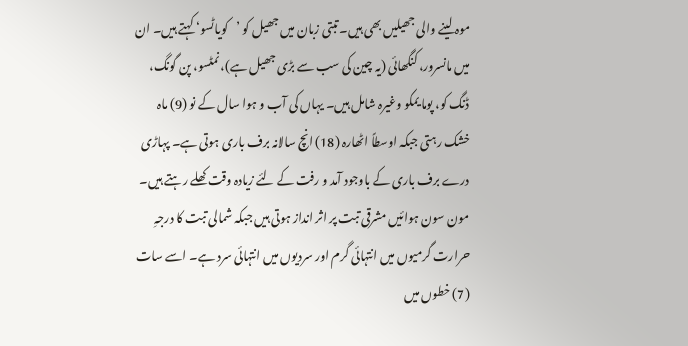موہ لینے والی جھیلیں بھی ہیں۔ تبتی زبان میں جھیل کو ’کویاٹسو‘ کہتے ہیں۔ ان میں مانسرور، کنگھائی (یہ چین کی سب سے بڑی جھیل ہے)، نمٹسو، پن گونگ، ڈنگ کو، پوما یمکو وغیرہ شامل ہیں۔ یہاں کی آب و ہوا سال کے نو (9) ماہ خشک رہتی جبکہ اوسطاً اٹھارہ (18) انچ سالانہ برف باری ہوتی ہے۔ پہاڑی درے برف باری کے باوجود آمد و رفت کے لئے زیادہ وقت کھلے رہتے ہیں۔ مون سون ہوائیں مشرقی تبت پر اثر انداز ہوتی ہیں جبکہ شمالی تبت کا درجہِ حرارت گرمیوں میں انتہائی گرم اور سردیوں میں انتہائی سرد ہے۔ اسے سات (7) خطوں میں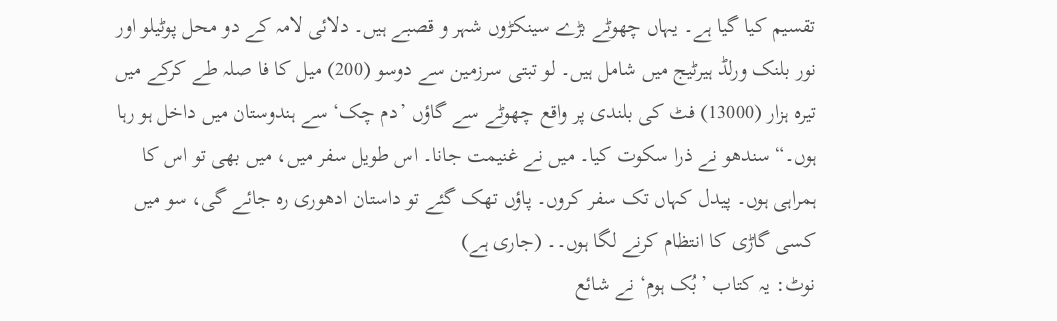تقسیم کیا گیا ہے۔ یہاں چھوٹے بڑے سینکڑوں شہر و قصبے ہیں۔ دلائی لامہ کے دو محل پوٹیلو اور نور بلنک ورلڈ ہیرٹیج میں شامل ہیں۔ لو تبتی سرزمین سے دوسو (200) میل کا فا صلہ طے کرکے میں تیرہ ہزار (13000) فٹ کی بلندی پر واقع چھوٹے سے گاؤں ’دم چک‘ سے ہندوستان میں داخل ہو رہا ہوں۔“ سندھو نے ذرا سکوت کیا۔ میں نے غنیمت جانا۔ اس طویل سفر میں، میں بھی تو اس کا ہمراہی ہوں۔ پیدل کہاں تک سفر کروں۔ پاؤں تھک گئے تو داستان ادھوری رہ جائے گی، سو میں کسی گاڑی کا انتظام کرنے لگا ہوں۔۔ (جاری ہے)
نوٹ: یہ کتاب ’بُک ہوم‘ نے شائع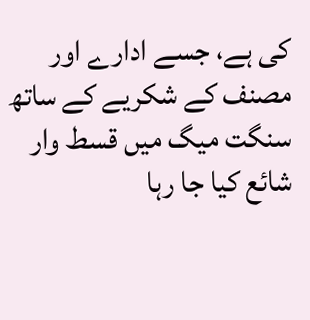کی ہے، جسے ادارے اور مصنف کے شکریے کے ساتھ سنگت میگ میں قسط وار شائع کیا جا رہا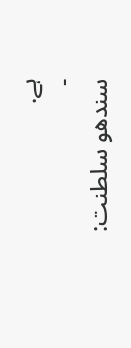ہے.
-
سندھو سلطنت: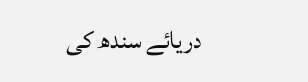دریائے سندھ کی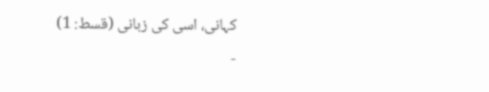کہانی، اسی کی زبانی (قسط: 1)
-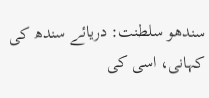سندھو سلطنت: دریائے سندھ کی کہانی، اسی کی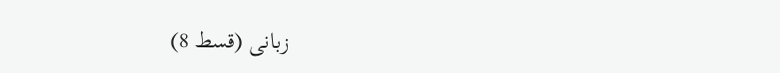زبانی (قسط 8)